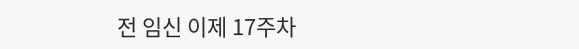전 임신 이제 17주차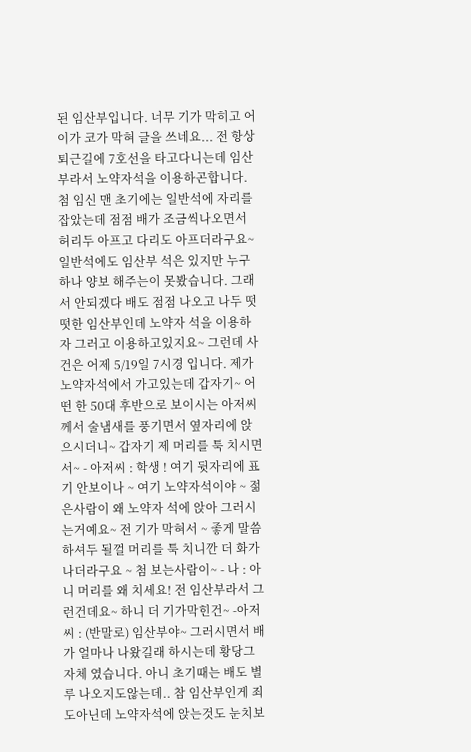된 임산부입니다. 너무 기가 막히고 어이가 코가 막혀 글을 쓰네요... 전 항상 퇴근길에 7호선을 타고다니는데 임산부라서 노약자석을 이용하곤합니다. 첨 임신 맨 초기에는 일반석에 자리를 잡았는데 점점 배가 조금씩나오면서 허리두 아프고 다리도 아프더라구요~ 일반석에도 임산부 석은 있지만 누구하나 양보 해주는이 못봤습니다. 그래서 안되겠다 배도 점점 나오고 나두 떳떳한 임산부인데 노약자 석을 이용하자 그러고 이용하고있지요~ 그런데 사건은 어제 5/19일 7시경 입니다. 제가 노약자석에서 가고있는데 갑자기~ 어떤 한 50대 후반으로 보이시는 아저씨께서 술냄새를 풍기면서 옆자리에 앉으시더니~ 갑자기 제 머리를 툭 치시면서~ - 아저씨 : 학생 ! 여기 뒷자리에 표기 안보이나 ~ 여기 노약자석이야 ~ 젊은사람이 왜 노약자 석에 앉아 그러시는거예요~ 전 기가 막혀서 ~ 좋게 말씀 하셔두 될껄 머리를 툭 치니깐 더 화가 나더라구요 ~ 첨 보는사람이~ - 나 : 아니 머리를 왜 치세요! 전 임산부라서 그런건데요~ 하니 더 기가막힌건~ -아저씨 : (반말로) 임산부야~ 그러시면서 배가 얼마나 나왔길래 하시는데 황당그자체 였습니다. 아니 초기때는 배도 별루 나오지도않는데.. 참 임산부인게 죄도아닌데 노약자석에 앉는것도 눈치보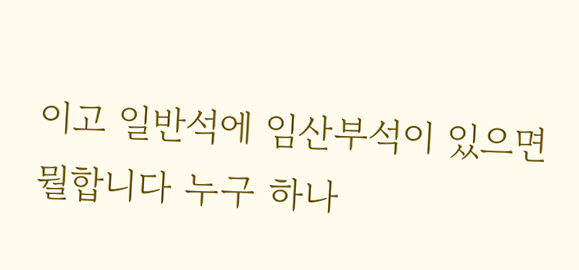이고 일반석에 임산부석이 있으면 뭘합니다 누구 하나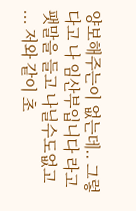양보해주는이 없는데.. 그렇다고 나 임산부입니다 라고 팻말을 들고 나닐수도없고 ... 저와 같이 초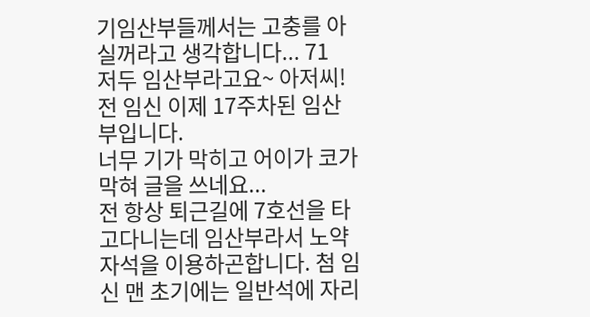기임산부들께서는 고충를 아실꺼라고 생각합니다... 71
저두 임산부라고요~ 아저씨!
전 임신 이제 17주차된 임산부입니다.
너무 기가 막히고 어이가 코가 막혀 글을 쓰네요...
전 항상 퇴근길에 7호선을 타고다니는데 임산부라서 노약자석을 이용하곤합니다. 첨 임신 맨 초기에는 일반석에 자리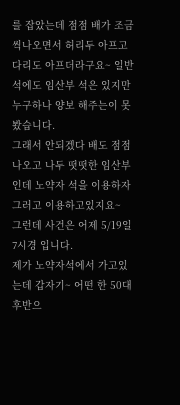를 잡았는데 점점 배가 조금씩나오면서 허리두 아프고 다리도 아프더라구요~ 일반석에도 임산부 석은 있지만 누구하나 양보 해주는이 못봤습니다.
그래서 안되겠다 배도 점점 나오고 나두 떳떳한 임산부인데 노약자 석을 이용하자 그러고 이용하고있지요~
그런데 사건은 어제 5/19일 7시경 입니다.
제가 노약자석에서 가고있는데 갑자기~ 어떤 한 50대 후반으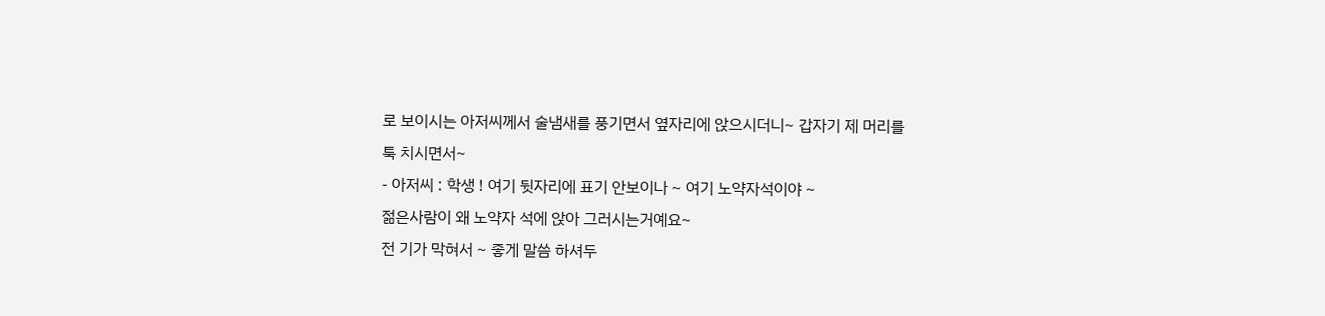로 보이시는 아저씨께서 술냄새를 풍기면서 옆자리에 앉으시더니~ 갑자기 제 머리를 툭 치시면서~
- 아저씨 : 학생 ! 여기 뒷자리에 표기 안보이나 ~ 여기 노약자석이야 ~
젊은사람이 왜 노약자 석에 앉아 그러시는거예요~
전 기가 막혀서 ~ 좋게 말씀 하셔두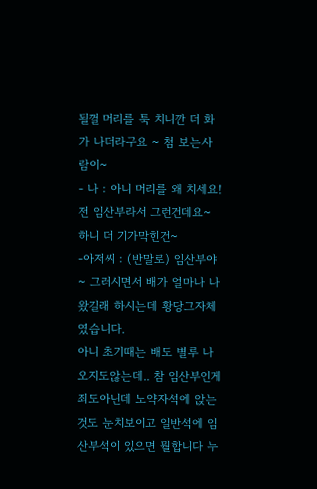될껄 머리를 툭 치니깐 더 화가 나더라구요 ~ 첨 보는사람이~
- 나 : 아니 머리를 왜 치세요! 전 임산부라서 그런건데요~ 하니 더 기가막힌건~
-아저씨 : (반말로) 임산부야~ 그러시면서 배가 얼마나 나왔길래 하시는데 황당그자체 였습니다.
아니 초기때는 배도 별루 나오지도않는데.. 참 임산부인게 죄도아닌데 노약자석에 앉는것도 눈치보이고 일반석에 임산부석이 있으면 뭘합니다 누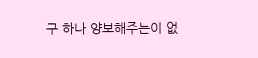구 하나 양보해주는이 없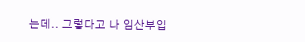는데.. 그렇다고 나 임산부입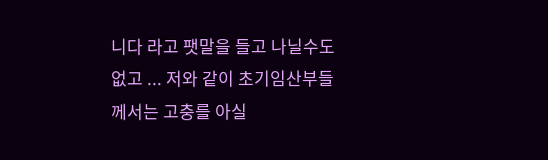니다 라고 팻말을 들고 나닐수도없고 ... 저와 같이 초기임산부들께서는 고충를 아실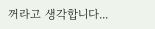꺼라고 생각합니다...